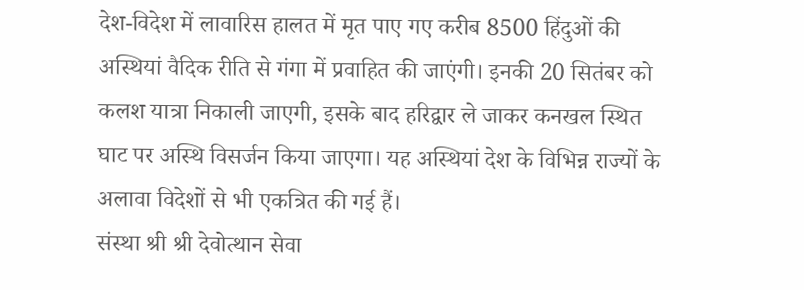देश-विदेश में लावारिस हालत में मृत पाए गए करीब 8500 हिंदुओं की अस्थियां वैदिक रीति से गंगा में प्रवाहित की जाएंगी। इनकी 20 सितंबर को कलश यात्रा निकाली जाएगी, इसके बाद हरिद्वार ले जाकर कनखल स्थित घाट पर अस्थि विसर्जन किया जाएगा। यह अस्थियां देश के विभिन्न राज्यों के अलावा विदेशों से भी एकत्रित की गई हैं।
संस्था श्री श्री देवोत्थान सेवा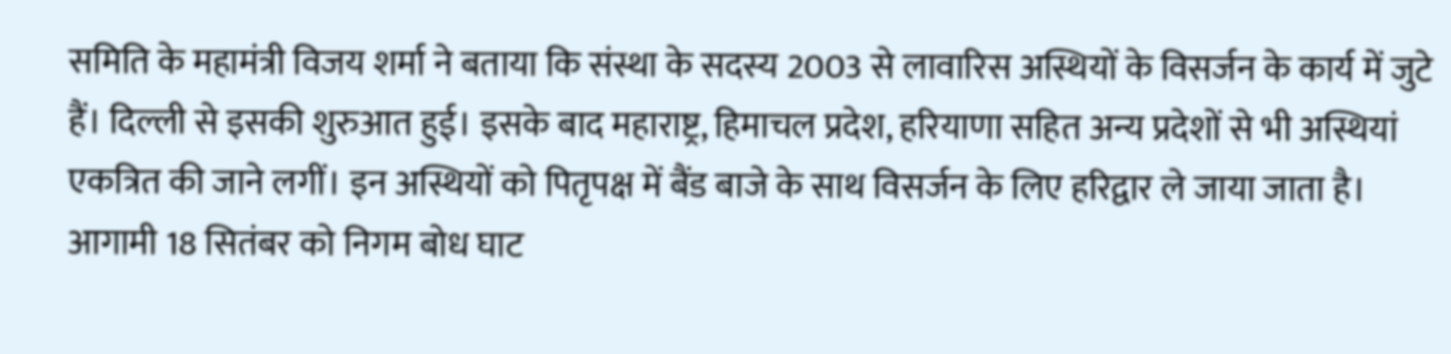समिति के महामंत्री विजय शर्मा ने बताया कि संस्था के सदस्य 2003 से लावारिस अस्थियों के विसर्जन के कार्य में जुटे हैं। दिल्ली से इसकी शुरुआत हुई। इसके बाद महाराष्ट्र, हिमाचल प्रदेश, हरियाणा सहित अन्य प्रदेशों से भी अस्थियां एकत्रित की जाने लगीं। इन अस्थियों को पितृपक्ष में बैंड बाजे के साथ विसर्जन के लिए हरिद्वार ले जाया जाता है।
आगामी 18 सितंबर को निगम बोध घाट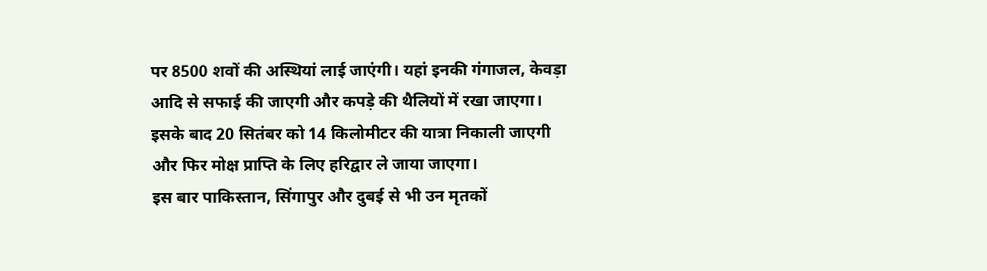पर 8500 शवों की अस्थियां लाई जाएंगी। यहां इनकी गंगाजल, केवड़ा आदि से सफाई की जाएगी और कपड़े की थैलियों में रखा जाएगा। इसके बाद 20 सितंबर को 14 किलोमीटर की यात्रा निकाली जाएगी और फिर मोक्ष प्राप्ति के लिए हरिद्वार ले जाया जाएगा।
इस बार पाकिस्तान, सिंगापुर और दुबई से भी उन मृतकों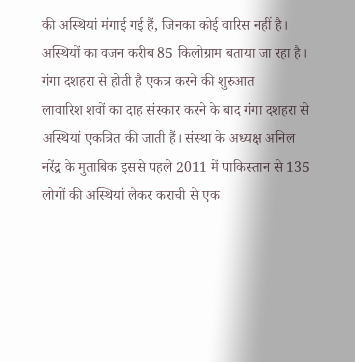की अस्थियां मंगाई गई हैं, जिनका कोई वारिस नहीं है। अस्थियों का वजन करीब 85 किलोग्राम बताया जा रहा है।
गंगा दशहरा से होती है एकत्र करने की शुरुआत
लावारिश शवों का दाह संस्कार करने के बाद गंगा दशहरा से अस्थियां एकत्रित की जाती हैं। संस्था के अध्यक्ष अनिल नरेंद्र के मुताबिक इससे पहले 2011 में पाकिस्तान से 135 लोगों की अस्थियां लेकर कराची से एक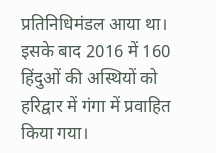प्रतिनिधिमंडल आया था। इसके बाद 2016 में 160 हिंदुओं की अस्थियों को हरिद्वार में गंगा में प्रवाहित किया गया।